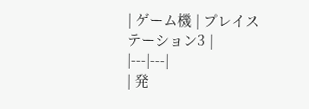| ゲーム機 | プレイステーション3 |
|---|---|
| 発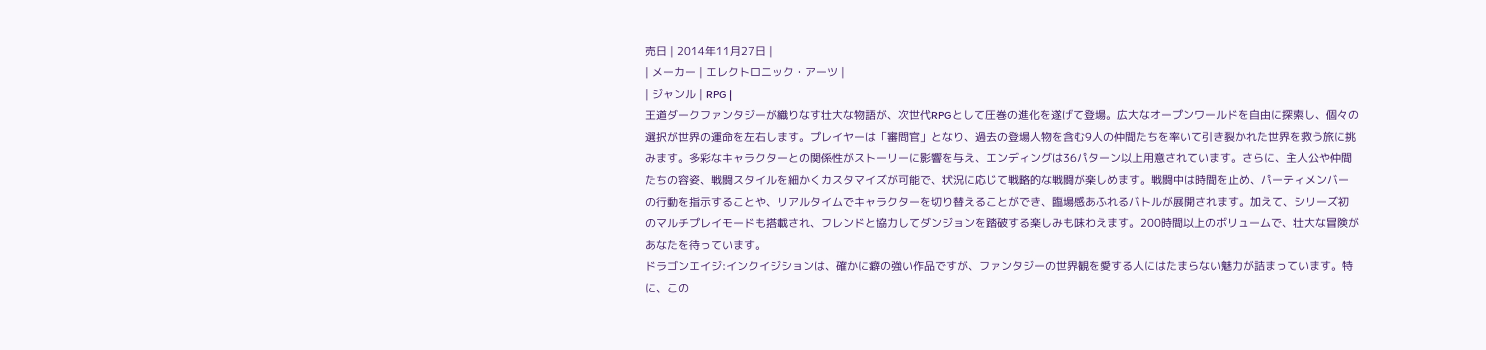売日 | 2014年11月27日 |
| メーカー | エレクトロニック・アーツ |
| ジャンル | RPG |
王道ダークファンタジーが織りなす壮大な物語が、次世代RPGとして圧巻の進化を遂げて登場。広大なオープンワールドを自由に探索し、個々の選択が世界の運命を左右します。プレイヤーは「審問官」となり、過去の登場人物を含む9人の仲間たちを率いて引き裂かれた世界を救う旅に挑みます。多彩なキャラクターとの関係性がストーリーに影響を与え、エンディングは36パターン以上用意されています。さらに、主人公や仲間たちの容姿、戦闘スタイルを細かくカスタマイズが可能で、状況に応じて戦略的な戦闘が楽しめます。戦闘中は時間を止め、パーティメンバーの行動を指示することや、リアルタイムでキャラクターを切り替えることができ、臨場感あふれるバトルが展開されます。加えて、シリーズ初のマルチプレイモードも搭載され、フレンドと協力してダンジョンを踏破する楽しみも味わえます。200時間以上のボリュームで、壮大な冒険があなたを待っています。
ドラゴンエイジ:インクイジションは、確かに癖の強い作品ですが、ファンタジーの世界観を愛する人にはたまらない魅力が詰まっています。特に、この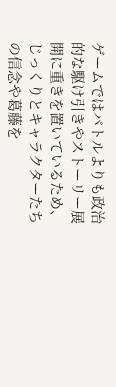ゲームではバトルよりも政治的な駆け引きやストーリー展開に重きを置いているため、じっくりとキャラクターたちの信念や葛藤を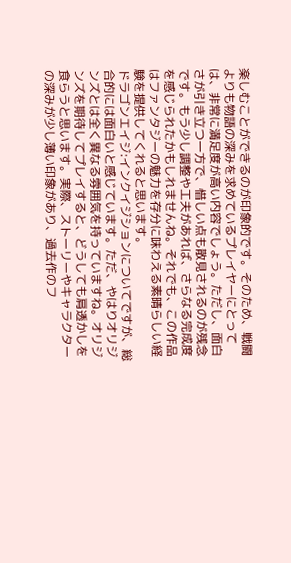楽しむことができるのが印象的です。そのため、戦闘よりも物語の深みを求めているプレイヤーにとっては、非常に満足度が高い内容でしょう。ただし、面白さが引き立つ一方で、惜しい点も散見されるのが残念です。もう少し調整や工夫があれば、さらなる完成度を感じられたかもしれませんね。それでも、この作品はファンタジーの魅力を存分に味わえる素晴らしい経験を提供してくれると思います。
ドラゴンエイジ:インクイジションについてですが、総合的には面白いと感じています。ただ、やはりオリジンズとは全く異なる雰囲気を持っていますね。オリジンズを期待してプレイすると、どうしても肩透かしを食らうと思います。実際、ストーリーやキャラクターの深みが少し薄い印象があり、過去作のフ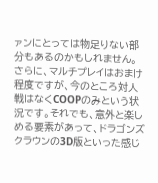ァンにとっては物足りない部分もあるのかもしれません。さらに、マルチプレイはおまけ程度ですが、今のところ対人戦はなくCOOPのみという状況です。それでも、意外と楽しめる要素があって、ドラゴンズクラウンの3D版といった感じ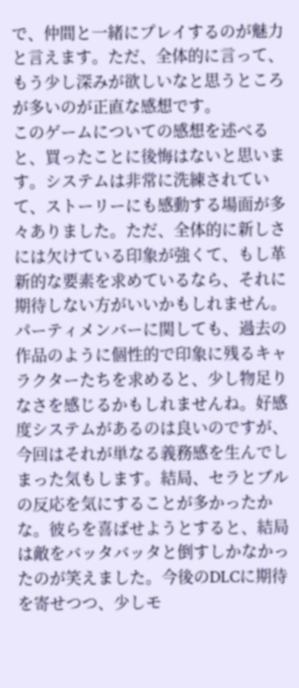で、仲間と一緒にプレイするのが魅力と言えます。ただ、全体的に言って、もう少し深みが欲しいなと思うところが多いのが正直な感想です。
このゲームについての感想を述べると、買ったことに後悔はないと思います。システムは非常に洗練されていて、ストーリーにも感動する場面が多々ありました。ただ、全体的に新しさには欠けている印象が強くて、もし革新的な要素を求めているなら、それに期待しない方がいいかもしれません。パーティメンバーに関しても、過去の作品のように個性的で印象に残るキャラクターたちを求めると、少し物足りなさを感じるかもしれませんね。好感度システムがあるのは良いのですが、今回はそれが単なる義務感を生んでしまった気もします。結局、セラとブルの反応を気にすることが多かったかな。彼らを喜ばせようとすると、結局は敵をバッタバッタと倒すしかなかったのが笑えました。今後のDLCに期待を寄せつつ、少しモ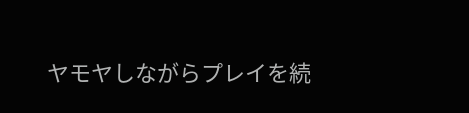ヤモヤしながらプレイを続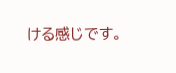ける感じです。